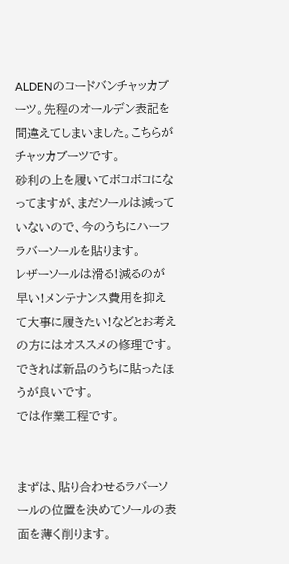ALDENのコードバンチャッカブーツ。先程のオールデン表記を間違えてしまいました。こちらがチャッカブーツです。
砂利の上を履いてボコボコになってますが、まだソールは減っていないので、今のうちにハーフラバーソールを貼ります。
レザーソールは滑る!減るのが早い!メンテナンス費用を抑えて大事に履きたい!などとお考えの方にはオススメの修理です。
できれば新品のうちに貼ったほうが良いです。
では作業工程です。


まずは、貼り合わせるラバーソールの位置を決めてソールの表面を薄く削ります。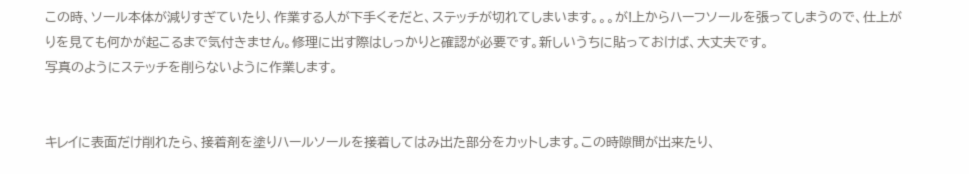この時、ソール本体が減りすぎていたり、作業する人が下手くそだと、ステッチが切れてしまいます。。。が!上からハーフソールを張ってしまうので、仕上がりを見ても何かが起こるまで気付きません。修理に出す際はしっかりと確認が必要です。新しいうちに貼っておけば、大丈夫です。
写真のようにステッチを削らないように作業します。


キレイに表面だけ削れたら、接着剤を塗りハールソールを接着してはみ出た部分をカットします。この時隙間が出来たり、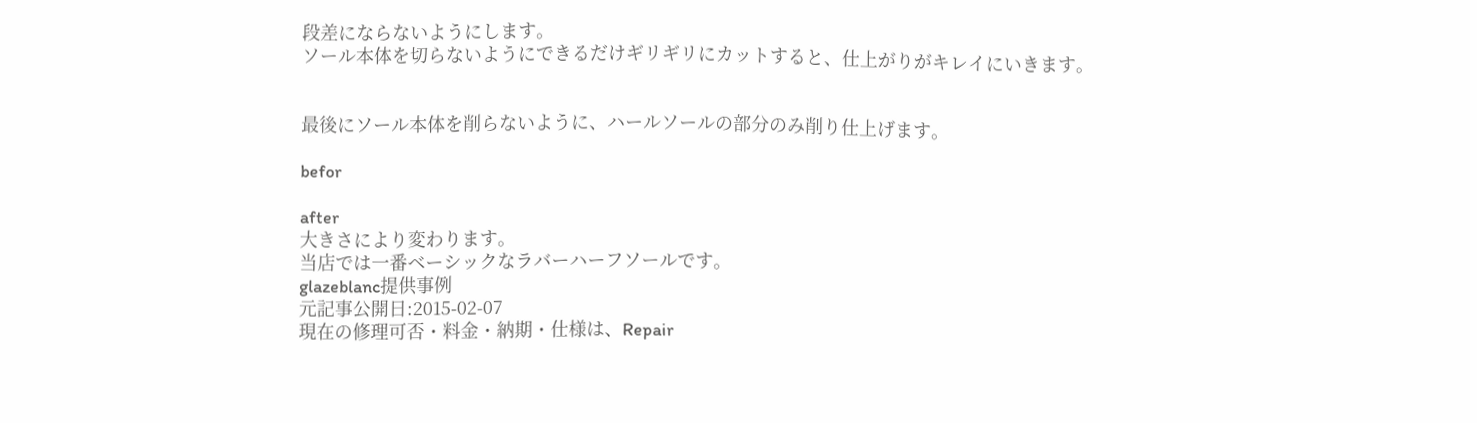段差にならないようにします。
ソール本体を切らないようにできるだけギリギリにカットすると、仕上がりがキレイにいきます。


最後にソール本体を削らないように、ハールソールの部分のみ削り仕上げます。

befor

after
大きさにより変わります。
当店では一番ベーシックなラバーハーフソールです。
glazeblanc提供事例
元記事公開日:2015-02-07
現在の修理可否・料金・納期・仕様は、Repair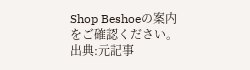Shop Beshoeの案内をご確認ください。
出典:元記事